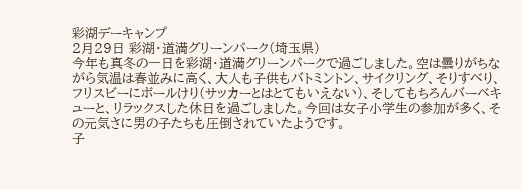彩湖デーキャンプ
2月29日 彩湖・道満グリーンパーク(埼玉県)
今年も真冬の一日を彩湖・道満グリーンパークで過ごしました。空は曇りがちながら気温は春並みに高く、大人も子供もバトミントン、サイクリング、そりすべり、フリスビーにボールけり(サッカーとはとてもいえない)、そしてもちろんバーベキューと、リラックスした休日を過ごしました。今回は女子小学生の参加が多く、その元気さに男の子たちも圧倒されていたようです。
子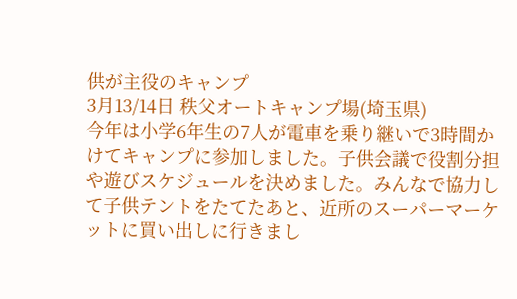供が主役のキャンプ
3月13/14日 秩父オートキャンプ場(埼玉県)
今年は小学6年生の7人が電車を乗り継いで3時間かけてキャンプに参加しました。子供会議で役割分担や遊びスケジュールを決めました。みんなで協力して子供テントをたてたあと、近所のスーパーマーケットに買い出しに行きまし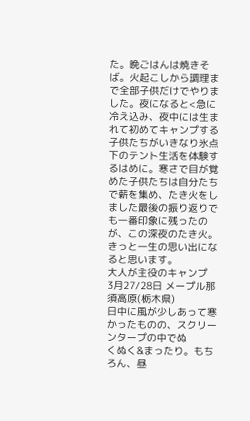た。晩ごはんは焼きそば。火起こしから調理まで全部子供だけでやりました。夜になると<急に冷え込み、夜中には生まれて初めてキャンプする子供たちがいきなり氷点下のテント生活を体験するはめに。寒さで目が覚めた子供たちは自分たちで薪を集め、たき火をしました最後の振り返りでも一番印象に残ったのが、この深夜のたき火。きっと一生の思い出になると思います。
大人が主役のキャンプ
3月27/28日 メープル那須高原(栃木県)
日中に風が少しあって寒かったものの、スクリーンタープの中でぬ
くぬく&まったり。もちろん、昼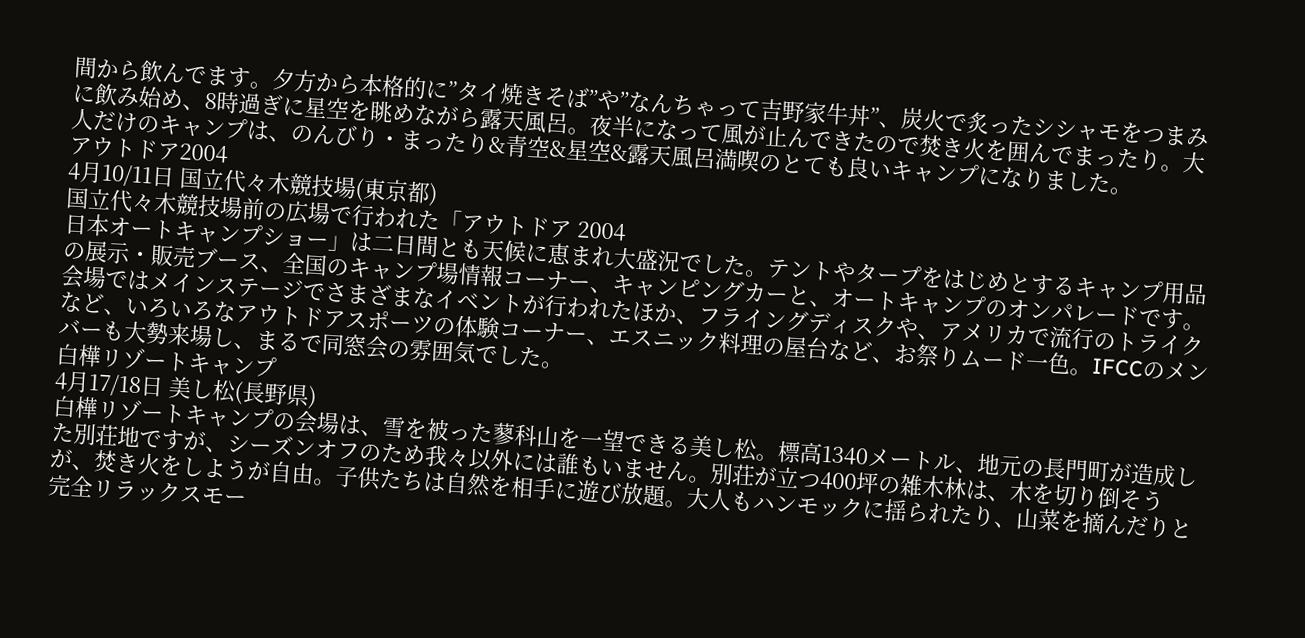間から飲んでます。夕方から本格的に”タイ焼きそば”や”なんちゃって吉野家牛丼”、炭火で炙ったシシャモをつまみに飲み始め、8時過ぎに星空を眺めながら露天風呂。夜半になって風が止んできたので焚き火を囲んでまったり。大人だけのキャンプは、のんびり・まったり&青空&星空&露天風呂満喫のとても良いキャンプになりました。
アウトドア2004
4月10/11日 国立代々木競技場(東京都)
国立代々木競技場前の広場で行われた「アウトドア 2004
日本オートキャンプショー」は二日間とも天候に恵まれ大盛況でした。テントやタープをはじめとするキャンプ用品の展示・販売ブース、全国のキャンプ場情報コーナー、キャンピングカーと、オートキャンプのオンパレードです。会場ではメインステージでさまざまなイベントが行われたほか、フライングディスクや、アメリカで流行のトライクなど、いろいろなアウトドアスポーツの体験コーナー、エスニック料理の屋台など、お祭りムード一色。IFCCのメンバーも大勢来場し、まるで同窓会の雰囲気でした。
白樺リゾートキャンプ
4月17/18日 美し松(長野県)
白樺リゾートキャンプの会場は、雪を被った蓼科山を一望できる美し松。標高1340メートル、地元の長門町が造成した別荘地ですが、シーズンオフのため我々以外には誰もいません。別荘が立つ400坪の雑木林は、木を切り倒そうが、焚き火をしようが自由。子供たちは自然を相手に遊び放題。大人もハンモックに揺られたり、山菜を摘んだりと完全リラックスモー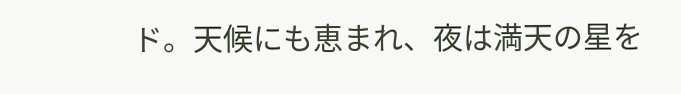ド。天候にも恵まれ、夜は満天の星を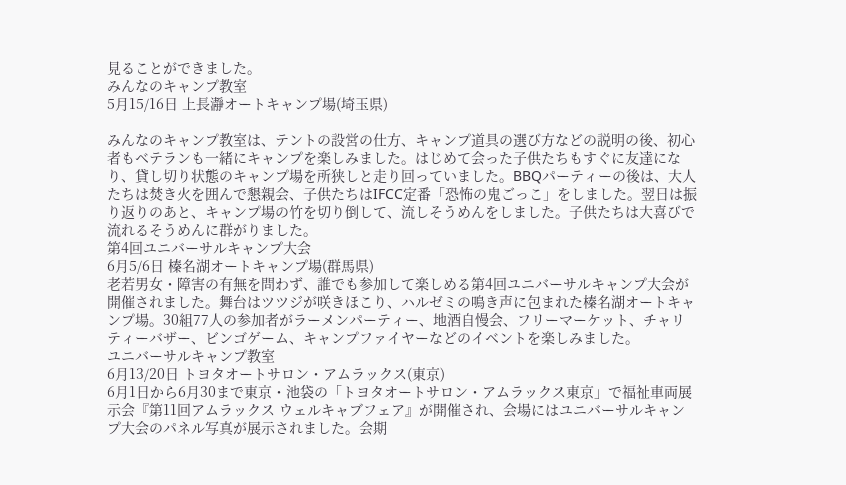見ることができました。
みんなのキャンプ教室
5月15/16日 上長瀞オートキャンプ場(埼玉県)

みんなのキャンプ教室は、テントの設営の仕方、キャンプ道具の選び方などの説明の後、初心者もベテランも一緒にキャンプを楽しみました。はじめて会った子供たちもすぐに友達になり、貸し切り状態のキャンプ場を所狭しと走り回っていました。BBQパーティーの後は、大人たちは焚き火を囲んで懇親会、子供たちはIFCC定番「恐怖の鬼ごっこ」をしました。翌日は振り返りのあと、キャンプ場の竹を切り倒して、流しそうめんをしました。子供たちは大喜びで流れるそうめんに群がりました。
第4回ユニバーサルキャンプ大会
6月5/6日 榛名湖オートキャンプ場(群馬県)
老若男女・障害の有無を問わず、誰でも参加して楽しめる第4回ユニバーサルキャンプ大会が開催されました。舞台はツツジが咲きほこり、ハルゼミの鳴き声に包まれた榛名湖オートキャンプ場。30組77人の参加者がラーメンパーティー、地酒自慢会、フリーマーケット、チャリティーバザー、ビンゴゲーム、キャンプファイヤーなどのイベントを楽しみました。
ユニバーサルキャンプ教室
6月13/20日 トヨタオートサロン・アムラックス(東京)
6月1日から6月30まで東京・池袋の「トヨタオートサロン・アムラックス東京」で福祉車両展示会『第11回アムラックス ウェルキャブフェア』が開催され、会場にはユニバーサルキャンプ大会のパネル写真が展示されました。会期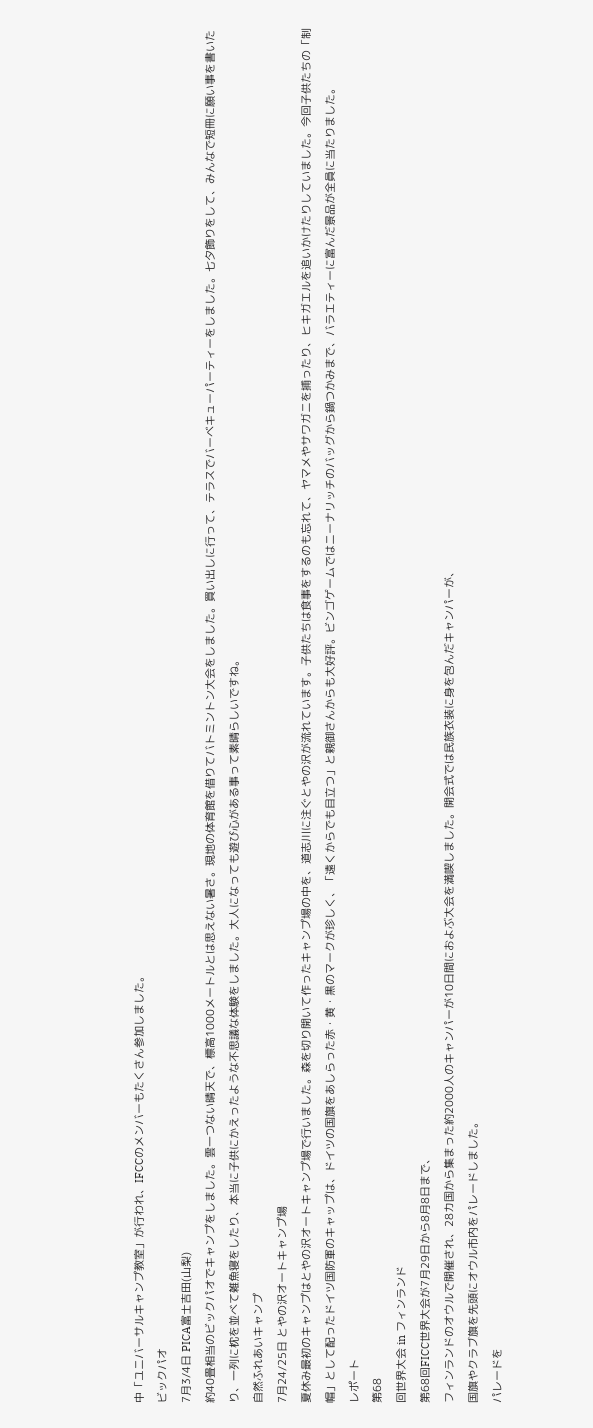中「ユニバーサルキャンプ教室」が行われ、IFCCのメンバーもたくさん参加しました。
ビックパオ
7月3/4日 PICA富士吉田(山梨)
約40畳相当のビックパオでキャンプをしました。雲一つない晴天で、標高1000メートルとは思えない暑さ。現地の体育館を借りてバトミントン大会をしました。買い出しに行って、テラスでバーベキューパーティーをしました。七夕飾りをして、みんなで短冊に願い事を書いたり、一列に枕を並べて雑魚寝をしたり、本当に子供にかえったような不思議な体験をしました。大人になっても遊び心がある事って素晴らしいですね。
自然ふれあいキャンプ
7月24/25日 とやの沢オートキャンプ場
夏休み最初のキャンプはとやの沢オートキャンプ場で行いました。森を切り開いて作ったキャンプ場の中を、道志川に注ぐとやの沢が流れています。子供たちは食事をするのも忘れて、ヤマメやサワガニを捕ったり、ヒキガエルを追いかけたりしていました。今回子供たちの「制帽」として配ったドイツ国防軍のキャップは、ドイツの国旗をあしらった赤・黄・黒のマークが珍しく、「遠くからでも目立つ」と親御さんからも大好評。ビンゴゲームではニーナリッチのバッグから鍋つかみまで、バラエティーに富んだ景品が全員に当たりました。
レポート
第68
回世界大会 in フィンランド
第68回FICC世界大会が7月29日から8月8日まで、
フィンランドのオウルで開催され、28カ国から集まった約2000人のキャンパーが10日間におよぶ大会を満喫しました。開会式では民族衣装に身を包んだキャンパーが、
国旗やクラブ旗を先頭にオウル市内をパレードしました。
パレードを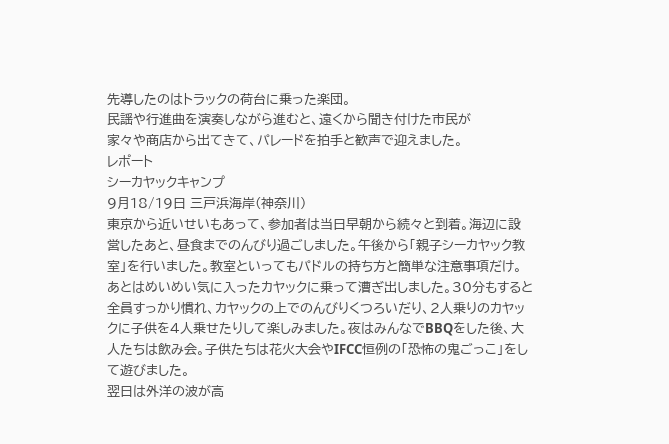先導したのはトラックの荷台に乗った楽団。
民謡や行進曲を演奏しながら進むと、遠くから聞き付けた市民が
家々や商店から出てきて、パレードを拍手と歓声で迎えました。
レポート
シーカヤックキャンプ
9月18/19日 三戸浜海岸(神奈川)
東京から近いせいもあって、参加者は当日早朝から続々と到着。海辺に設営したあと、昼食までのんびり過ごしました。午後から「親子シーカヤック教室」を行いました。教室といってもパドルの持ち方と簡単な注意事項だけ。あとはめいめい気に入ったカヤックに乗って漕ぎ出しました。30分もすると全員すっかり慣れ、カヤックの上でのんびりくつろいだり、2人乗りのカヤックに子供を4人乗せたりして楽しみました。夜はみんなでBBQをした後、大人たちは飲み会。子供たちは花火大会やIFCC恒例の「恐怖の鬼ごっこ」をして遊びました。
翌日は外洋の波が高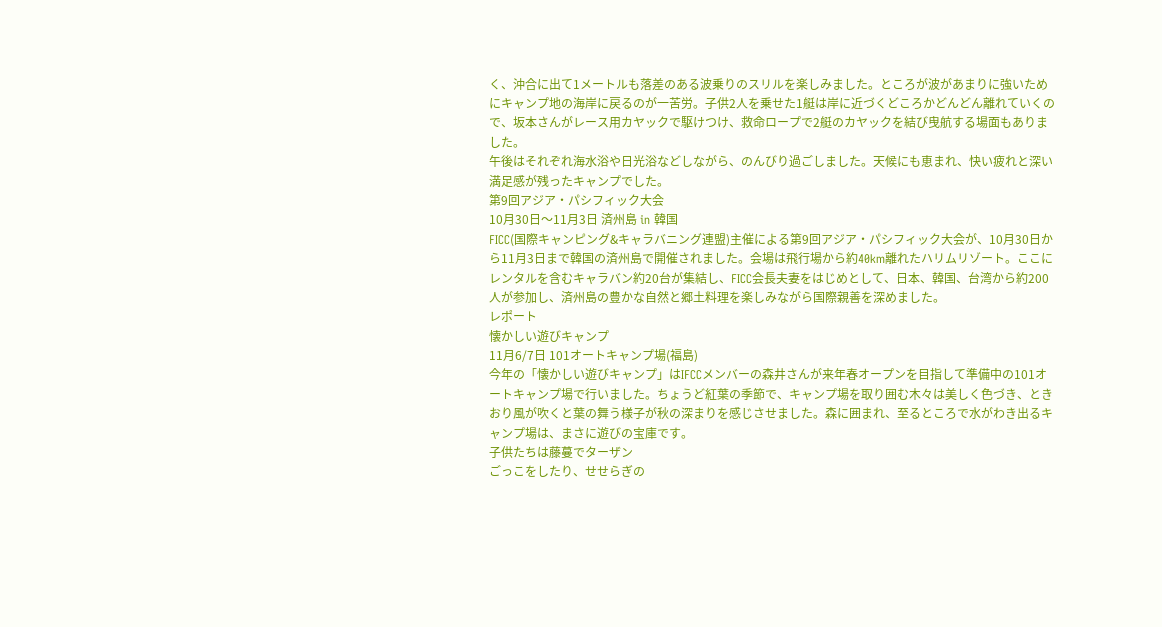く、沖合に出て1メートルも落差のある波乗りのスリルを楽しみました。ところが波があまりに強いためにキャンプ地の海岸に戻るのが一苦労。子供2人を乗せた1艇は岸に近づくどころかどんどん離れていくので、坂本さんがレース用カヤックで駆けつけ、救命ロープで2艇のカヤックを結び曳航する場面もありました。
午後はそれぞれ海水浴や日光浴などしながら、のんびり過ごしました。天候にも恵まれ、快い疲れと深い満足感が残ったキャンプでした。
第9回アジア・パシフィック大会
10月30日〜11月3日 済州島 in 韓国
FICC(国際キャンピング&キャラバニング連盟)主催による第9回アジア・パシフィック大会が、10月30日から11月3日まで韓国の済州島で開催されました。会場は飛行場から約40km離れたハリムリゾート。ここにレンタルを含むキャラバン約20台が集結し、FICC会長夫妻をはじめとして、日本、韓国、台湾から約200人が参加し、済州島の豊かな自然と郷土料理を楽しみながら国際親善を深めました。
レポート
懐かしい遊びキャンプ
11月6/7日 101オートキャンプ場(福島)
今年の「懐かしい遊びキャンプ」はIFCCメンバーの森井さんが来年春オープンを目指して準備中の101オートキャンプ場で行いました。ちょうど紅葉の季節で、キャンプ場を取り囲む木々は美しく色づき、ときおり風が吹くと葉の舞う様子が秋の深まりを感じさせました。森に囲まれ、至るところで水がわき出るキャンプ場は、まさに遊びの宝庫です。
子供たちは藤蔓でターザン
ごっこをしたり、せせらぎの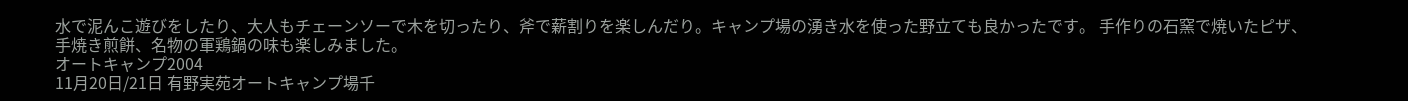水で泥んこ遊びをしたり、大人もチェーンソーで木を切ったり、斧で薪割りを楽しんだり。キャンプ場の湧き水を使った野立ても良かったです。 手作りの石窯で焼いたピザ、手焼き煎餅、名物の軍鶏鍋の味も楽しみました。
オートキャンプ2004
11月20日/21日 有野実苑オートキャンプ場千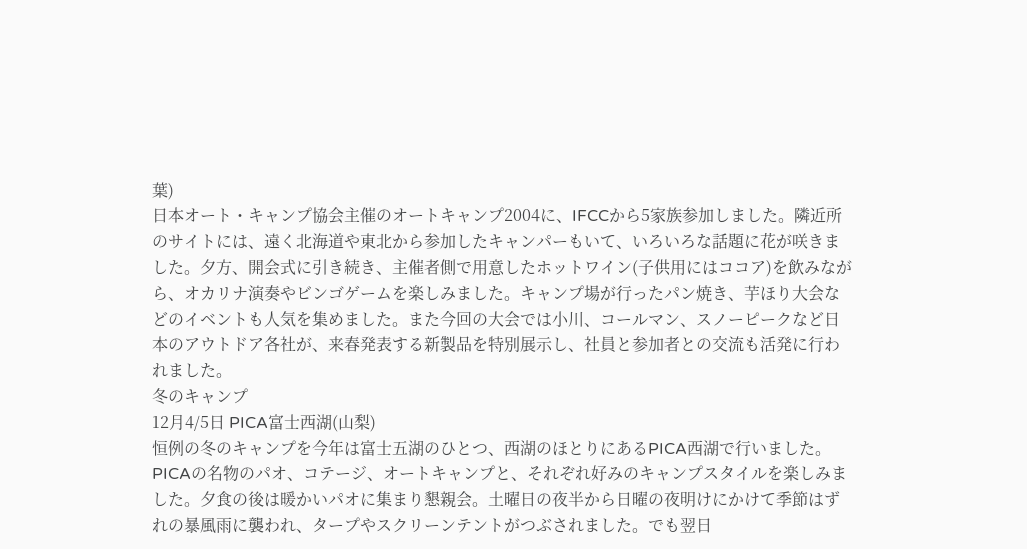葉)
日本オート・キャンプ協会主催のオートキャンプ2004に、IFCCから5家族参加しました。隣近所のサイトには、遠く北海道や東北から参加したキャンパーもいて、いろいろな話題に花が咲きました。夕方、開会式に引き続き、主催者側で用意したホットワイン(子供用にはココア)を飲みながら、オカリナ演奏やビンゴゲームを楽しみました。キャンプ場が行ったパン焼き、芋ほり大会などのイベントも人気を集めました。また今回の大会では小川、コールマン、スノーピークなど日本のアウトドア各社が、来春発表する新製品を特別展示し、社員と参加者との交流も活発に行われました。
冬のキャンプ
12月4/5日 PICA富士西湖(山梨)
恒例の冬のキャンプを今年は富士五湖のひとつ、西湖のほとりにあるPICA西湖で行いました。PICAの名物のパオ、コテージ、オートキャンプと、それぞれ好みのキャンプスタイルを楽しみました。夕食の後は暖かいパオに集まり懇親会。土曜日の夜半から日曜の夜明けにかけて季節はずれの暴風雨に襲われ、タープやスクリーンテントがつぶされました。でも翌日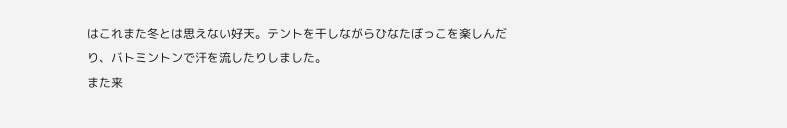はこれまた冬とは思えない好天。テントを干しながらひなたぼっこを楽しんだり、バトミントンで汗を流したりしました。
また来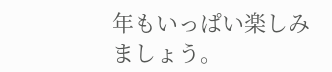年もいっぱい楽しみましょう。